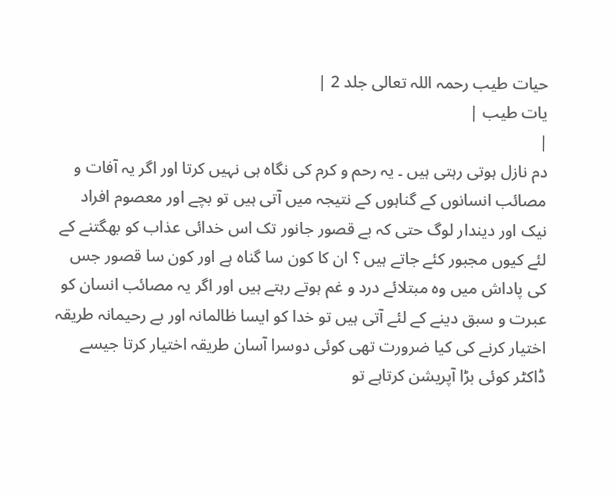حیات طیب رحمہ اللہ تعالی جلد 2 |
یات طیب |
|
دم نازل ہوتی رہتی ہیں ۔ یہ رحم و کرم کی نگاہ ہی نہیں کرتا اور اگر یہ آفات و مصائب انسانوں کے گناہوں کے نتیجہ میں آتی ہیں تو بچے اور معصوم افراد نیک اور دیندار لوگ حتی کہ بے قصور جانور تک اس خدائی عذاب کو بھگتنے کے لئے کیوں مجبور کئے جاتے ہیں ؟ ان کا کون سا گناہ ہے اور کون سا قصور جس کی پاداش میں وہ مبتلائے درد و غم ہوتے رہتے ہیں اور اگر یہ مصائب انسان کو عبرت و سبق دینے کے لئے آتی ہیں تو خدا کو ایسا ظالمانہ اور بے رحیمانہ طریقہ اختیار کرنے کی کیا ضرورت تھی کوئی دوسرا آسان طریقہ اختیار کرتا جیسے ڈاکٹر کوئی بڑا آپریشن کرتاہے تو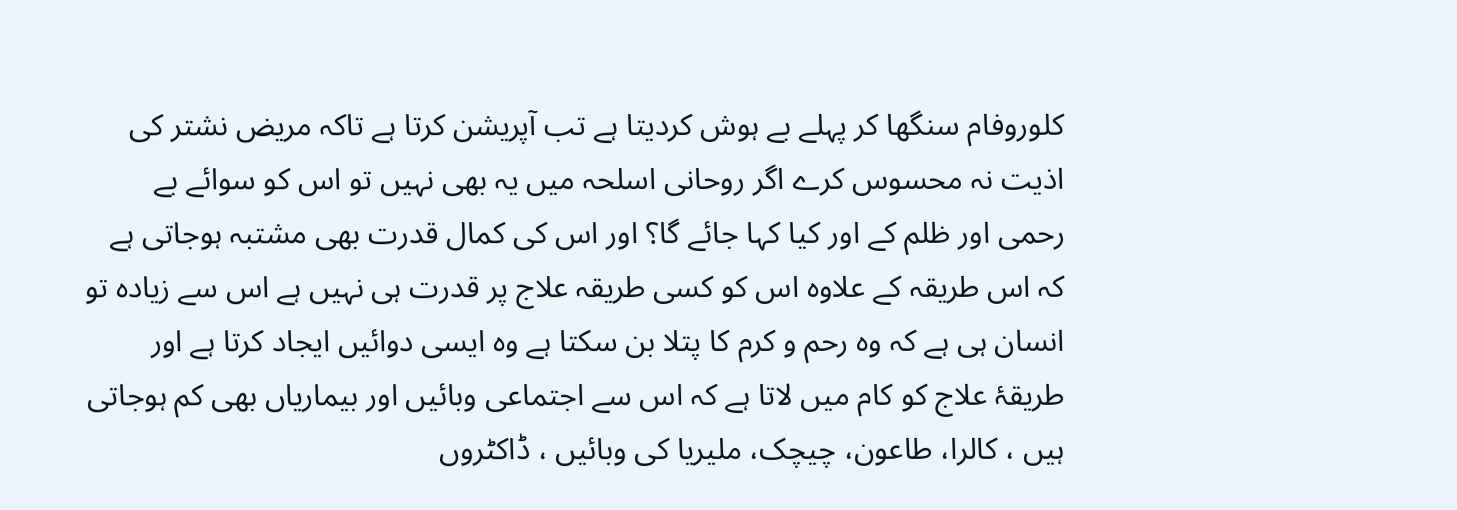کلوروفام سنگھا کر پہلے بے ہوش کردیتا ہے تب آپریشن کرتا ہے تاکہ مریض نشتر کی اذیت نہ محسوس کرے اگر روحانی اسلحہ میں یہ بھی نہیں تو اس کو سوائے بے رحمی اور ظلم کے اور کیا کہا جائے گا؟ اور اس کی کمال قدرت بھی مشتبہ ہوجاتی ہے کہ اس طریقہ کے علاوہ اس کو کسی طریقہ علاج پر قدرت ہی نہیں ہے اس سے زیادہ تو انسان ہی ہے کہ وہ رحم و کرم کا پتلا بن سکتا ہے وہ ایسی دوائیں ایجاد کرتا ہے اور طریقۂ علاج کو کام میں لاتا ہے کہ اس سے اجتماعی وبائیں اور بیماریاں بھی کم ہوجاتی ہیں ، کالرا، طاعون، چیچک، ملیریا کی وبائیں ، ڈاکٹروں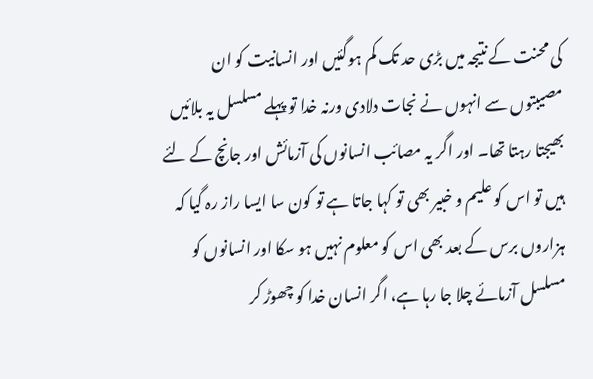کی محنت کے نتیجہ میں بڑی حد تک کم ہوگئیں اور انسانیت کو ان مصیبتوں سے انہوں نے نجات دلادی ورنہ خدا تو پہلے مسلسل یہ بلائیں بھیجتا رہتا تھا۔ اور اگر یہ مصائب انسانوں کی آزمائش اور جانچ کے لئے ہیں تو اس کو علیم و خبیر بھی تو کہا جاتا ہے تو کون سا ایسا راز رہ گیا کہ ہزاروں برس کے بعد بھی اس کو معلوم نہیں ہو سکا اور انسانوں کو مسلسل آزمائے چلا جا رہا ہے، اگر انسان خدا کو چھوڑ کر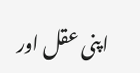اپنی عقل اور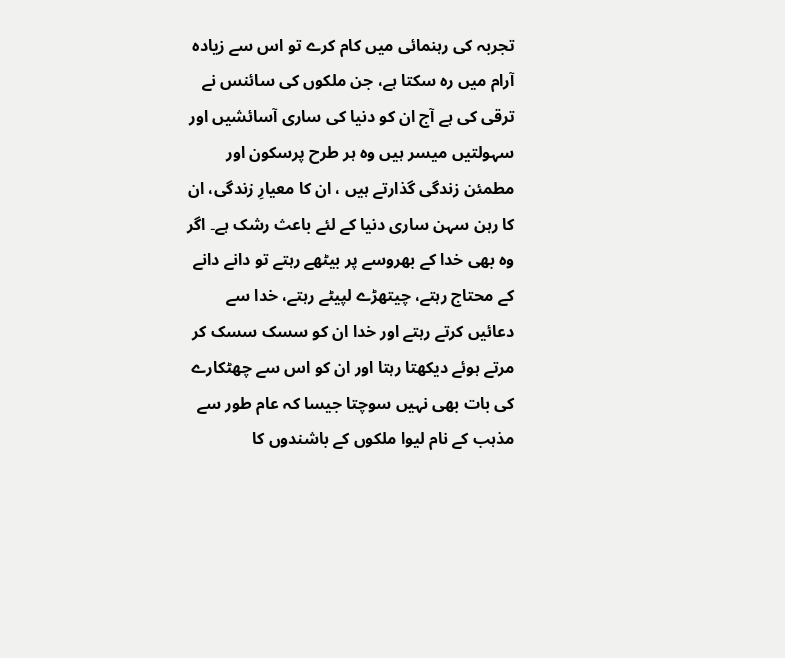تجربہ کی رہنمائی میں کام کرے تو اس سے زیادہ آرام میں رہ سکتا ہے، جن ملکوں کی سائنس نے ترقی کی ہے آج ان کو دنیا کی ساری آسائشیں اور سہولتیں میسر ہیں وہ ہر طرح پرسکون اور مطمئن زندگی گذارتے ہیں ، ان کا معیارِ زندگی، ان کا رہن سہن ساری دنیا کے لئے باعث رشک ہے۔ اگر وہ بھی خدا کے بھروسے پر بیٹھے رہتے تو دانے دانے کے محتاج رہتے، چیتھڑے لپیٹے رہتے، خدا سے دعائیں کرتے رہتے اور خدا ان کو سسک سسک کر مرتے ہوئے دیکھتا رہتا اور ان کو اس سے چھٹکارے کی بات بھی نہیں سوچتا جیسا کہ عام طور سے مذہب کے نام لیوا ملکوں کے باشندوں کا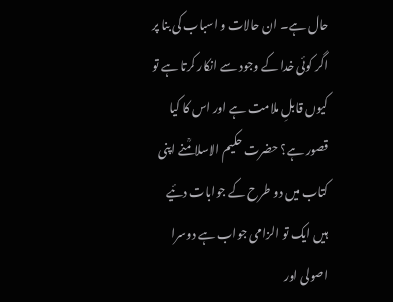حال ہے۔ ان حالات و اسباب کی بنا پر اگر کوئی خدا کے وجود سے انکار کرتا ہے تو کیوں قابلِ ملامت ہے اور اس کا کیا قصور ہے؟ حضرت حکیم الاسلامؒنے اپنی کتاب میں دو طرح کے جوابات دئیے ہیں ایک تو الزامی جواب ہے دوسرا اصولی اور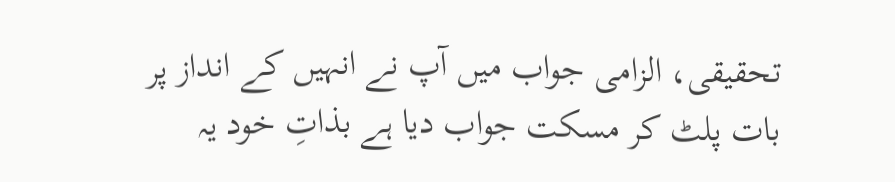تحقیقی، الزامی جواب میں آپ نے انہیں کے انداز پر بات پلٹ کر مسکت جواب دیا ہے بذاتِ خود یہ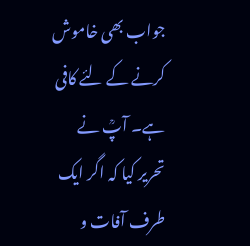جواب بھی خاموش کرنے کے لئے کافی ہے۔ آپؒ نے تحریر کیا کہ اگر ایک طرف آفات و